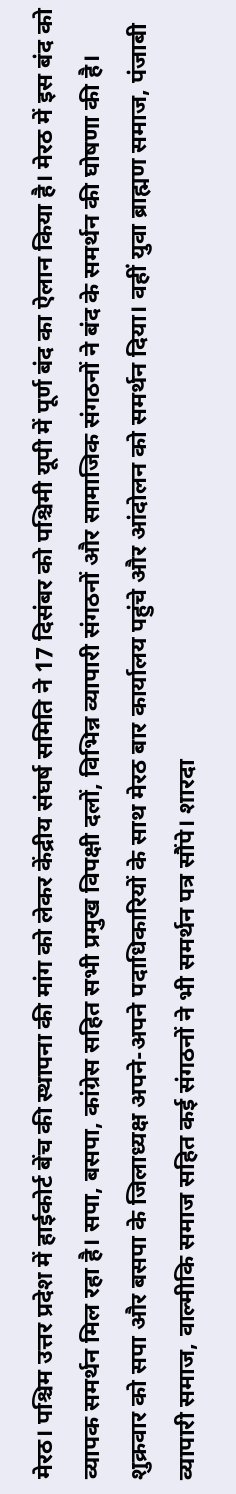मेरठ। पश्चिम उत्तर प्रदेश में हाईकोर्ट बेंच की स्थापना की मांग को लेकर केंद्रीय संघर्ष समिति ने 17 दिसंबर को पश्चिमी यूपी में पूर्ण बंद का ऐलान किया है। मेरठ में इस बंद को व्यापक समर्थन मिल रहा है। सपा, बसपा, कांग्रेस सहित सभी प्रमुख विपक्षी दलों, विभिन्न व्यापारी संगठनों और सामाजिक संगठनों ने बंद के समर्थन की घोषणा की है।
शुक्रवार को सपा और बसपा के जिलाध्यक्ष अपने-अपने पदाधिकारियों के साथ मेरठ बार कार्यालय पहुंचे और आंदोलन को समर्थन दिया। वहीं युवा ब्राह्मण समाज, पंजाबी व्यापारी समाज, वाल्मीकि समाज सहित कई संगठनों ने भी समर्थन पत्र सौंपे। शारदा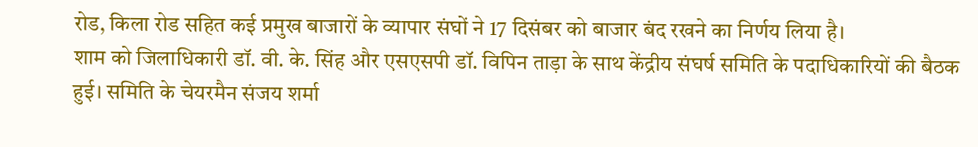रोड, किला रोड सहित कई प्रमुख बाजारों के व्यापार संघों ने 17 दिसंबर को बाजार बंद रखने का निर्णय लिया है।
शाम को जिलाधिकारी डॉ. वी. के. सिंह और एसएसपी डॉ. विपिन ताड़ा के साथ केंद्रीय संघर्ष समिति के पदाधिकारियों की बैठक हुई। समिति के चेयरमैन संजय शर्मा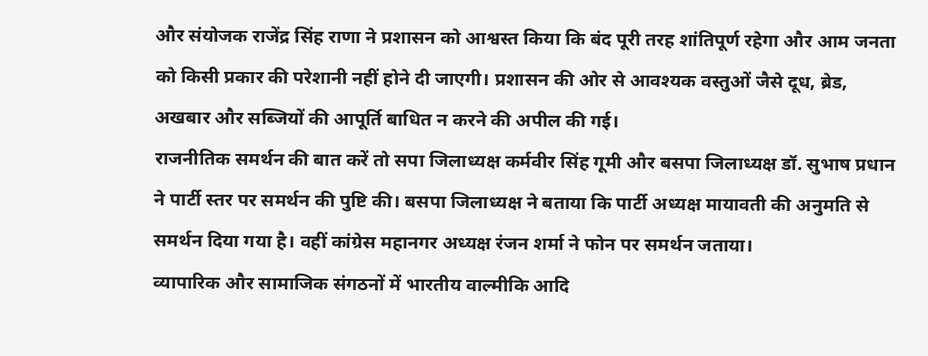और संयोजक राजेंद्र सिंह राणा ने प्रशासन को आश्वस्त किया कि बंद पूरी तरह शांतिपूर्ण रहेगा और आम जनता को किसी प्रकार की परेशानी नहीं होने दी जाएगी। प्रशासन की ओर से आवश्यक वस्तुओं जैसे दूध, ब्रेड, अखबार और सब्जियों की आपूर्ति बाधित न करने की अपील की गई।
राजनीतिक समर्थन की बात करें तो सपा जिलाध्यक्ष कर्मवीर सिंह गूमी और बसपा जिलाध्यक्ष डॉ. सुभाष प्रधान ने पार्टी स्तर पर समर्थन की पुष्टि की। बसपा जिलाध्यक्ष ने बताया कि पार्टी अध्यक्ष मायावती की अनुमति से समर्थन दिया गया है। वहीं कांग्रेस महानगर अध्यक्ष रंजन शर्मा ने फोन पर समर्थन जताया।
व्यापारिक और सामाजिक संगठनों में भारतीय वाल्मीकि आदि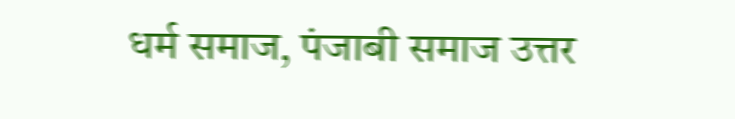धर्म समाज, पंजाबी समाज उत्तर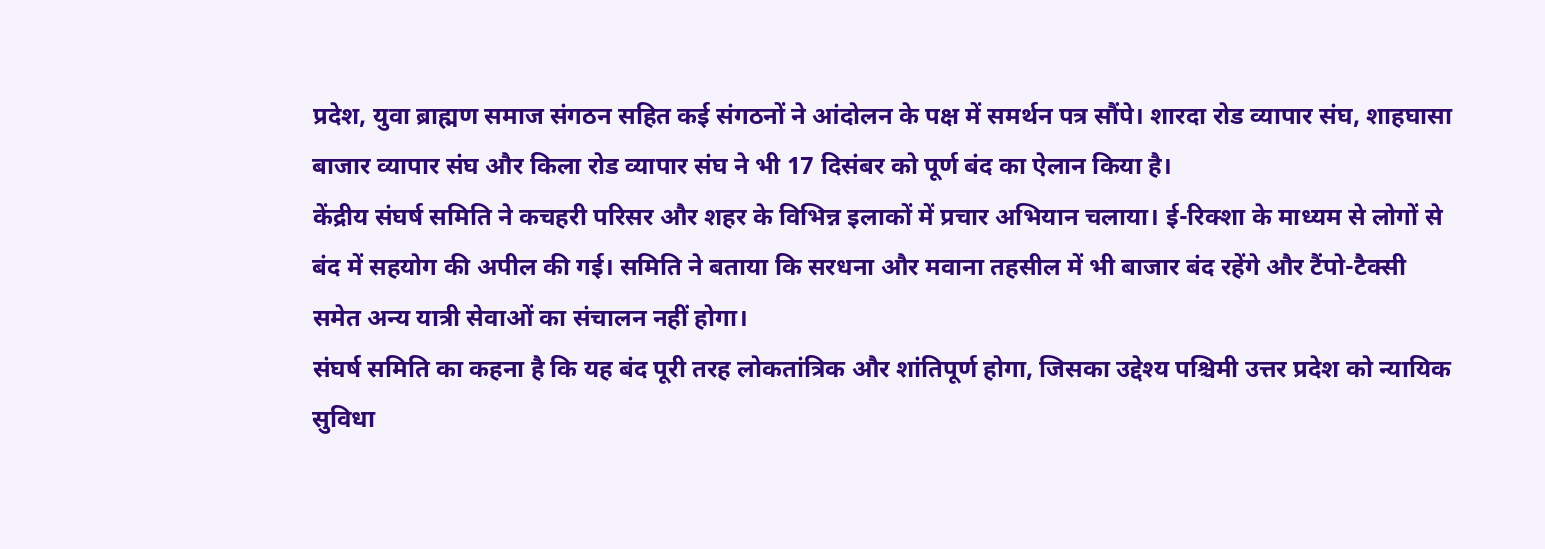प्रदेश, युवा ब्राह्मण समाज संगठन सहित कई संगठनों ने आंदोलन के पक्ष में समर्थन पत्र सौंपे। शारदा रोड व्यापार संघ, शाहघासा बाजार व्यापार संघ और किला रोड व्यापार संघ ने भी 17 दिसंबर को पूर्ण बंद का ऐलान किया है।
केंद्रीय संघर्ष समिति ने कचहरी परिसर और शहर के विभिन्न इलाकों में प्रचार अभियान चलाया। ई-रिक्शा के माध्यम से लोगों से बंद में सहयोग की अपील की गई। समिति ने बताया कि सरधना और मवाना तहसील में भी बाजार बंद रहेंगे और टैंपो-टैक्सी समेत अन्य यात्री सेवाओं का संचालन नहीं होगा।
संघर्ष समिति का कहना है कि यह बंद पूरी तरह लोकतांत्रिक और शांतिपूर्ण होगा, जिसका उद्देश्य पश्चिमी उत्तर प्रदेश को न्यायिक सुविधा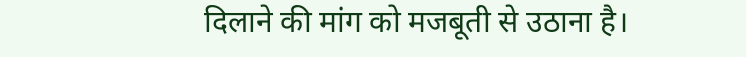दिलाने की मांग को मजबूती से उठाना है।